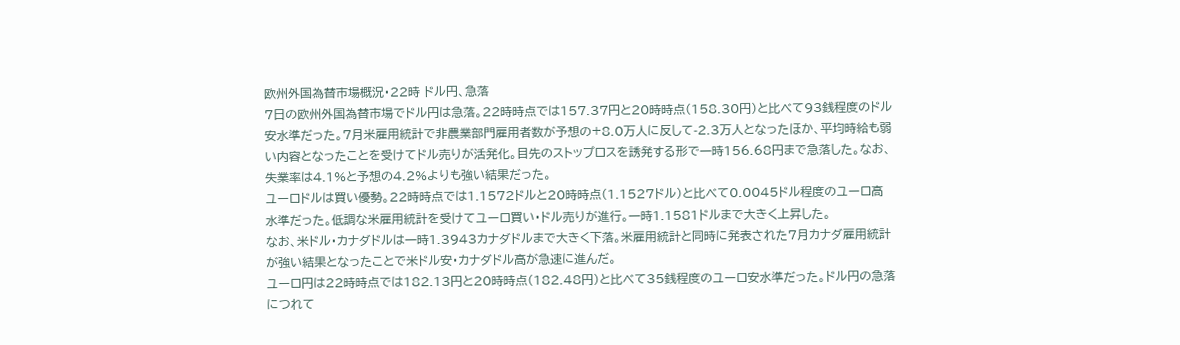欧州外国為替市場概況・22時 ドル円、急落
7日の欧州外国為替市場でドル円は急落。22時時点では157.37円と20時時点(158.30円)と比べて93銭程度のドル安水準だった。7月米雇用統計で非農業部門雇用者数が予想の+8.0万人に反して-2.3万人となったほか、平均時給も弱い内容となったことを受けてドル売りが活発化。目先のストップロスを誘発する形で一時156.68円まで急落した。なお、失業率は4.1%と予想の4.2%よりも強い結果だった。
ユーロドルは買い優勢。22時時点では1.1572ドルと20時時点(1.1527ドル)と比べて0.0045ドル程度のユーロ高水準だった。低調な米雇用統計を受けてユーロ買い・ドル売りが進行。一時1.1581ドルまで大きく上昇した。
なお、米ドル・カナダドルは一時1.3943カナダドルまで大きく下落。米雇用統計と同時に発表された7月カナダ雇用統計が強い結果となったことで米ドル安・カナダドル高が急速に進んだ。
ユーロ円は22時時点では182.13円と20時時点(182.48円)と比べて35銭程度のユーロ安水準だった。ドル円の急落につれて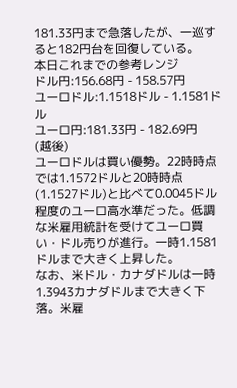181.33円まで急落したが、一巡すると182円台を回復している。
本日これまでの参考レンジ
ドル円:156.68円 - 158.57円
ユーロドル:1.1518ドル - 1.1581ドル
ユーロ円:181.33円 - 182.69円
(越後)
ユーロドルは買い優勢。22時時点では1.1572ドルと20時時点(1.1527ドル)と比べて0.0045ドル程度のユーロ高水準だった。低調な米雇用統計を受けてユーロ買い・ドル売りが進行。一時1.1581ドルまで大きく上昇した。
なお、米ドル・カナダドルは一時1.3943カナダドルまで大きく下落。米雇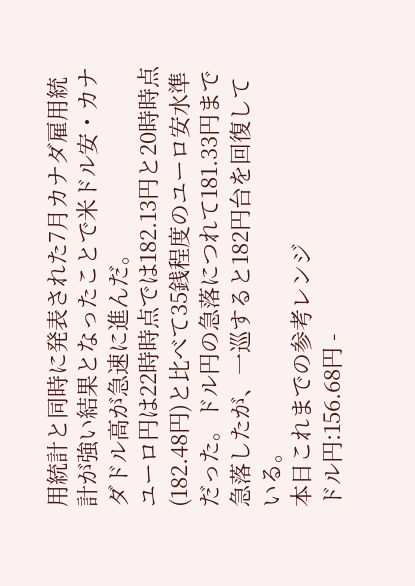用統計と同時に発表された7月カナダ雇用統計が強い結果となったことで米ドル安・カナダドル高が急速に進んだ。
ユーロ円は22時時点では182.13円と20時時点(182.48円)と比べて35銭程度のユーロ安水準だった。ドル円の急落につれて181.33円まで急落したが、一巡すると182円台を回復している。
本日これまでの参考レンジ
ドル円:156.68円 -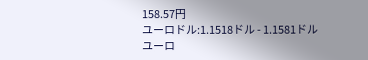158.57円
ユーロドル:1.1518ドル - 1.1581ドル
ユーロ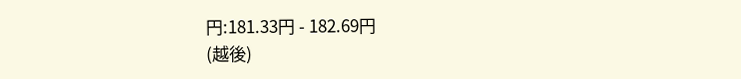円:181.33円 - 182.69円
(越後)